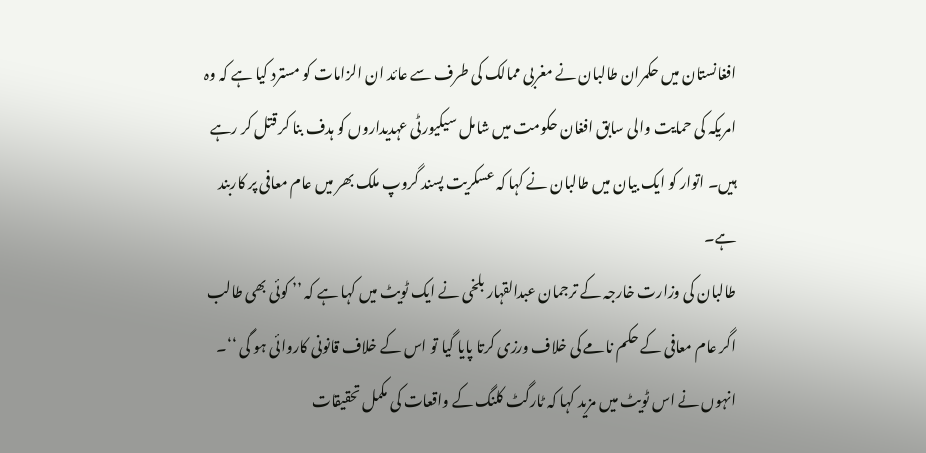افغانستان میں حکمران طالبان نے مغربی ممالک کی طرف سے عائد ان الزامات کو مسترد کیا ہے کہ وہ امریکہ کی حمایت والی سابق افغان حکومت میں شامل سیکیورٹی عہدیداروں کو ہدف بنا کر قتل کر رہے ہیں۔ اتوار کو ایک بیان میں طالبان نے کہا کہ عسکریت پسند گروپ ملک بھر میں عام معافی پر کاربند ہے۔
طالبان کی وزارت خارجہ کے ترجمان عبدالقہار بلخی نے ایک ٹویٹ میں کہا ہے کہ ’’ کوئی بھی طالب اگر عام معافی کے حکم نامے کی خلاف ورزی کرتا پایا گیا تو اس کے خلاف قانونی کاروائی ہو گی ‘‘۔ انہوں نے اس ٹویٹ میں مزید کہا کہ ٹارگٹ کلنگ کے واقعات کی مکمل تحقیقات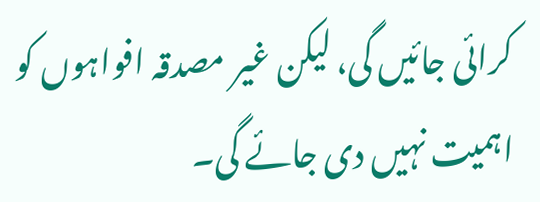کرائی جائیں گی، لیکن غیر مصدقہ افواہوں کو اہمیت نہیں دی جائے گی۔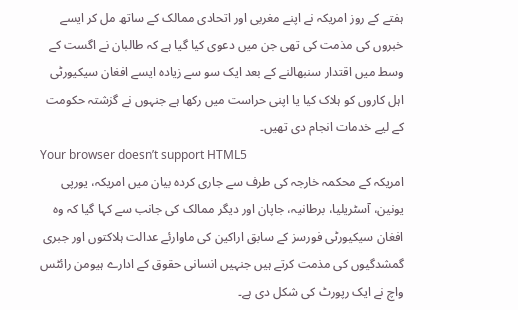ہفتے کے روز امریکہ نے اپنے مغربی اور اتحادی ممالک کے ساتھ مل کر ایسے خبروں کی مذمت کی تھی جن میں دعوی کیا گیا ہے کہ طالبان نے اگست کے وسط میں اقتدار سنبھالنے کے بعد ایک سو سے زیادہ ایسے افغان سیکیورٹی اہل کاروں کو ہلاک کیا یا اپنی حراست میں رکھا ہے جنہوں نے گزشتہ حکومت کے لیے خدمات انجام دی تھیں۔
Your browser doesn’t support HTML5
امریکہ کے محکمہ خارجہ کی طرف سے جاری کردہ بیان میں امریکہ، یورپی یونین، آسٹریلیا، برطانیہ، جاپان اور دیگر ممالک کی جانب سے کہا گیا کہ وہ افغان سیکیورٹی فورسز کے سابق اراکین کی ماوارئے عدالت ہلاکتوں اور جبری گمشدگیوں کی مذمت کرتے ہیں جنہیں انسانی حقوق کے ادارے ہیومن رائٹس واچ نے ایک رپورٹ کی شکل دی ہے۔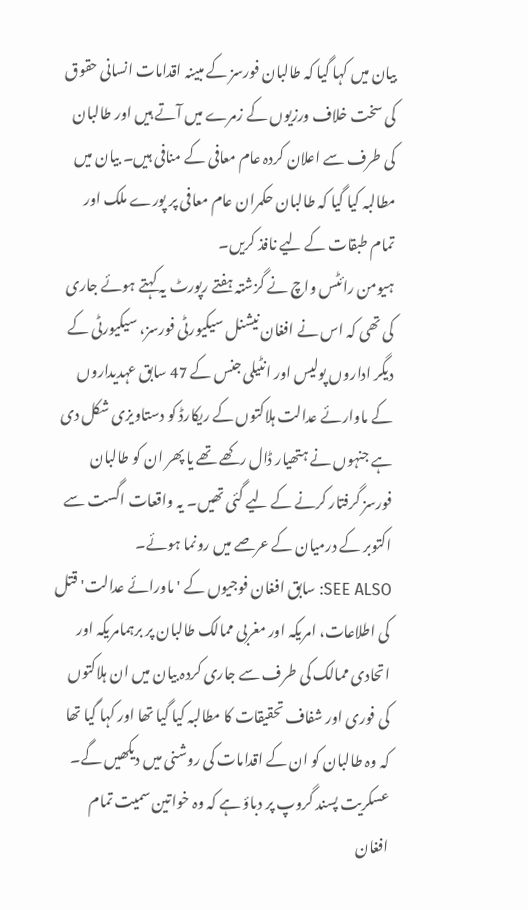بیان میں کہا گیا کہ طالبان فورسز کے مبینہ اقدامات انسانی حقوق کی سخت خلاف ورزیوں کے زمرے میں آتے ہیں اور طالبان کی طرف سے اعلان کردہ عام معافی کے منافی ہیں۔ بیان میں مطالبہ کیا گیا کہ طالبان حکمران عام معافی پر پورے ملک اور تمام طبقات کے لیے نافذ کریں۔
ہیومن رائٹس واچ نے گزشتہ ہفتے رپورٹ یہ کہتے ہوئے جاری کی تھی کہ اس نے افغان نیشنل سیکیورٹی فورسز، سیکیورٹی کے دیگر اداروں پولیس اور انٹیلی جنس کے 47 سابق عہدیداروں کے ماوارئے عدالت ہلاکتوں کے ریکارڈ کو دستاویزی شکل دی ہے جنہوں نے ہتھیار ڈال رکھے تھے یا پھر ان کو طالبان فورسز گرفتار کرنے کے لیے گئی تھیں۔ یہ واقعات اگست سے اکتوبر کے درمیان کے عرصے میں رونما ہوئے۔
SEE ALSO: سابق افغان فوجیوں کے 'ماورائے عدالت' قتل کی اطلاعات، امریکہ اور مغربی ممالک طالبان پر برہمامریکہ اور اتحادی ممالک کی طرف سے جاری کردہ بیان میں ان ہلاکتوں کی فوری اور شفاف تحقیقات کا مطالبہ کیا گیا تھا اور کہا گیا تھا کہ وہ طالبان کو ان کے اقدامات کی روشنی میں دیکھیں گے۔
عسکریت پسند گروپ پر دباؤ ہے کہ وہ خواتین سمیت تمام افغان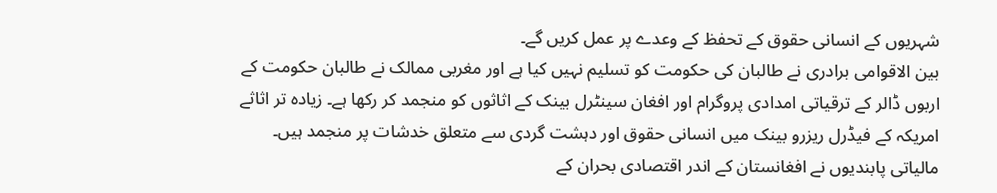شہریوں کے انسانی حقوق کے تحفظ کے وعدے پر عمل کریں گے۔
بین الاقوامی برادری نے طالبان کی حکومت کو تسلیم نہیں کیا ہے اور مغربی ممالک نے طالبان حکومت کے اربوں ڈالر کے ترقیاتی امدادی پروگرام اور افغان سینٹرل بینک کے اثاثوں کو منجمد کر رکھا ہے۔ زیادہ تر اثاثے امریکہ کے فیڈرل ریزرو بینک میں انسانی حقوق اور دہشت گردی سے متعلق خدشات پر منجمد ہیں۔
مالیاتی پابندیوں نے افغانستان کے اندر اقتصادی بحران کے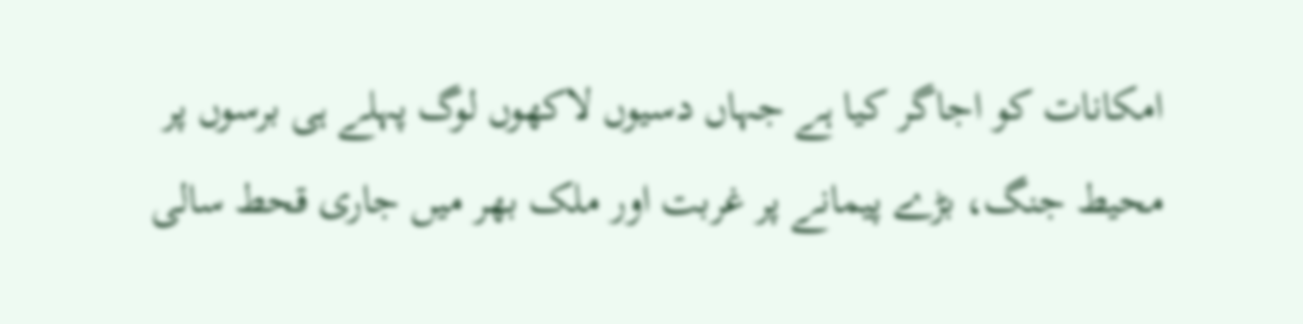امکانات کو اجاگر کیا ہے جہاں دسیوں لاکھوں لوگ پہلے ہی برسوں پر محیط جنگ، بڑے پیمانے پر غربت اور ملک بھر میں جاری قحط سالی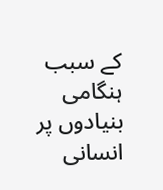کے سبب ہنگامی بنیادوں پر انسانی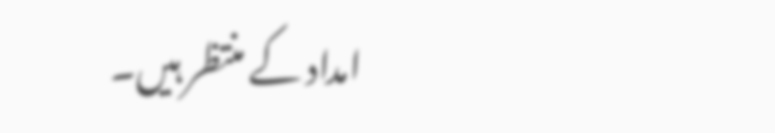امداد کے منتظر ہیں۔